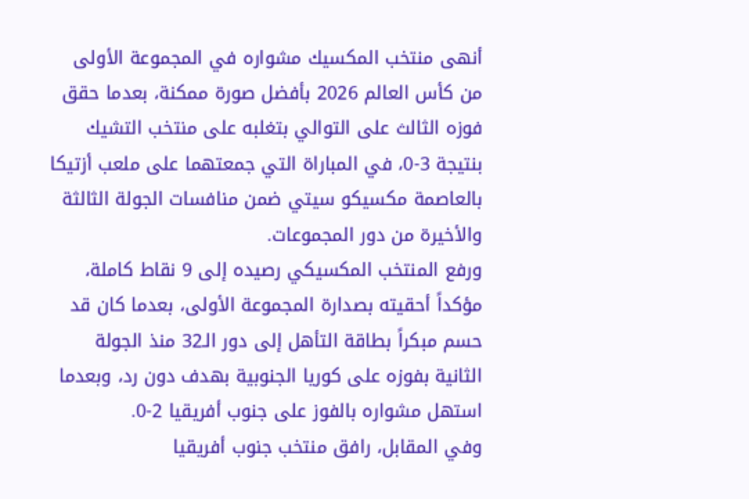أنهى منتخب المكسيك مشواره في المجموعة الأولى من كأس العالم 2026 بأفضل صورة ممكنة، بعدما حقق فوزه الثالث على التوالي بتغلبه على منتخب التشيك بنتيجة 3-0، في المباراة التي جمعتهما على ملعب أزتيكا بالعاصمة مكسيكو سيتي ضمن منافسات الجولة الثالثة والأخيرة من دور المجموعات.
ورفع المنتخب المكسيكي رصيده إلى 9 نقاط كاملة، مؤكداً أحقيته بصدارة المجموعة الأولى، بعدما كان قد حسم مبكراً بطاقة التأهل إلى دور الـ32 منذ الجولة الثانية بفوزه على كوريا الجنوبية بهدف دون رد، وبعدما استهل مشواره بالفوز على جنوب أفريقيا 2-0.
وفي المقابل، رافق منتخب جنوب أفريقيا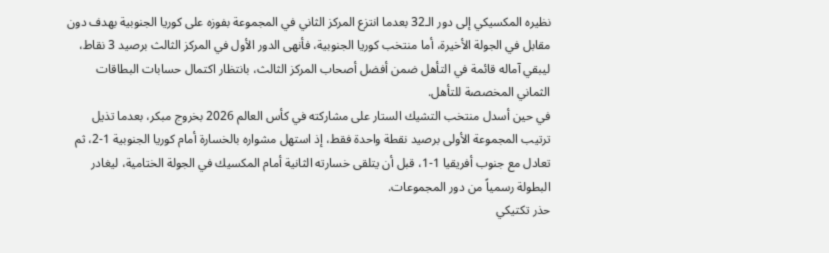نظيره المكسيكي إلى دور الـ32 بعدما انتزع المركز الثاني في المجموعة بفوزه على كوريا الجنوبية بهدف دون مقابل في الجولة الأخيرة، أما منتخب كوريا الجنوبية، فأنهى الدور الأول في المركز الثالث برصيد 3 نقاط، ليبقي آماله قائمة في التأهل ضمن أفضل أصحاب المركز الثالث، بانتظار اكتمال حسابات البطاقات الثماني المخصصة للتأهل.
في حين أسدل منتخب التشيك الستار على مشاركته في كأس العالم 2026 بخروج مبكر، بعدما تذيل ترتيب المجموعة الأولى برصيد نقطة واحدة فقط، إذ استهل مشواره بالخسارة أمام كوريا الجنوبية 1-2، ثم تعادل مع جنوب أفريقيا 1-1، قبل أن يتلقى خسارته الثانية أمام المكسيك في الجولة الختامية، ليغادر البطولة رسمياً من دور المجموعات.
حذر تكتيكي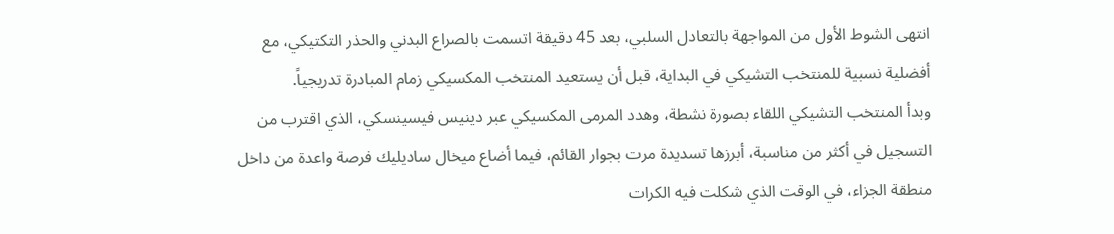انتهى الشوط الأول من المواجهة بالتعادل السلبي، بعد 45 دقيقة اتسمت بالصراع البدني والحذر التكتيكي، مع أفضلية نسبية للمنتخب التشيكي في البداية، قبل أن يستعيد المنتخب المكسيكي زمام المبادرة تدريجياً.
وبدأ المنتخب التشيكي اللقاء بصورة نشطة، وهدد المرمى المكسيكي عبر دينيس فيسينسكي، الذي اقترب من التسجيل في أكثر من مناسبة، أبرزها تسديدة مرت بجوار القائم، فيما أضاع ميخال ساديليك فرصة واعدة من داخل منطقة الجزاء، في الوقت الذي شكلت فيه الكرات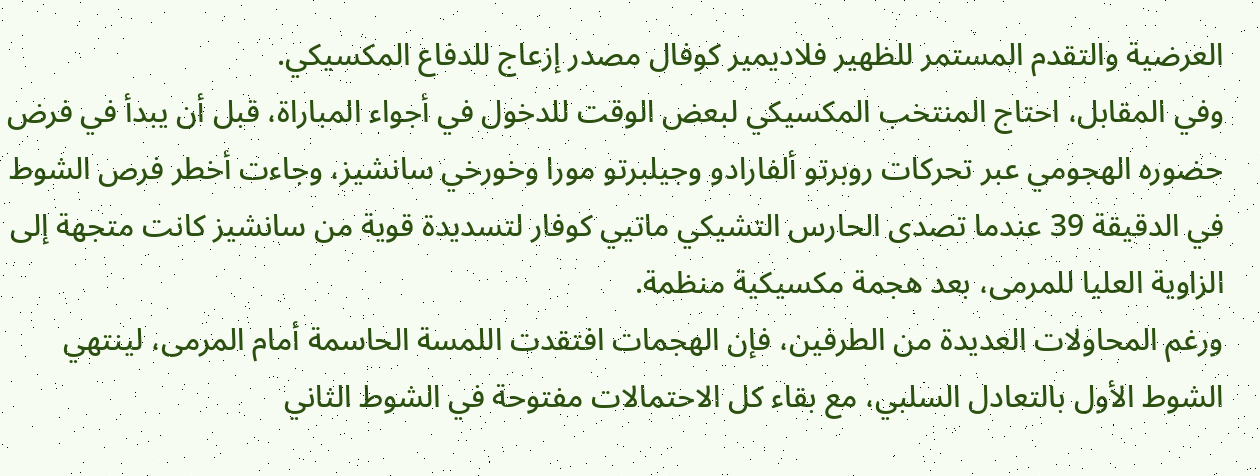العرضية والتقدم المستمر للظهير فلاديمير كوفال مصدر إزعاج للدفاع المكسيكي.
وفي المقابل، احتاج المنتخب المكسيكي لبعض الوقت للدخول في أجواء المباراة، قبل أن يبدأ في فرض حضوره الهجومي عبر تحركات روبرتو ألفارادو وجيلبرتو مورا وخورخي سانشيز، وجاءت أخطر فرص الشوط في الدقيقة 39 عندما تصدى الحارس التشيكي ماتيي كوفار لتسديدة قوية من سانشيز كانت متجهة إلى الزاوية العليا للمرمى، بعد هجمة مكسيكية منظمة.
ورغم المحاولات العديدة من الطرفين، فإن الهجمات افتقدت اللمسة الحاسمة أمام المرمى، لينتهي الشوط الأول بالتعادل السلبي، مع بقاء كل الاحتمالات مفتوحة في الشوط الثاني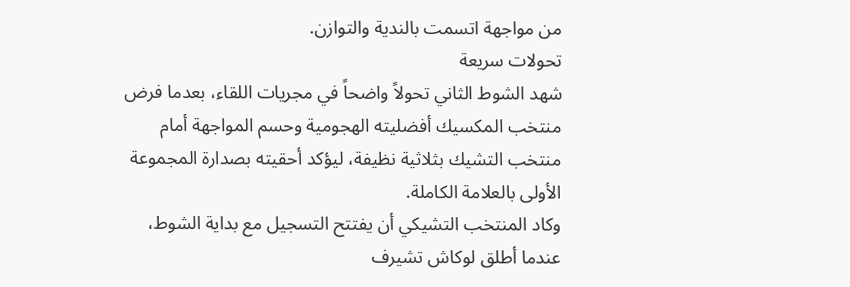من مواجهة اتسمت بالندية والتوازن.
تحولات سريعة
شهد الشوط الثاني تحولاً واضحاً في مجريات اللقاء، بعدما فرض منتخب المكسيك أفضليته الهجومية وحسم المواجهة أمام منتخب التشيك بثلاثية نظيفة، ليؤكد أحقيته بصدارة المجموعة الأولى بالعلامة الكاملة.
وكاد المنتخب التشيكي أن يفتتح التسجيل مع بداية الشوط، عندما أطلق لوكاش تشيرف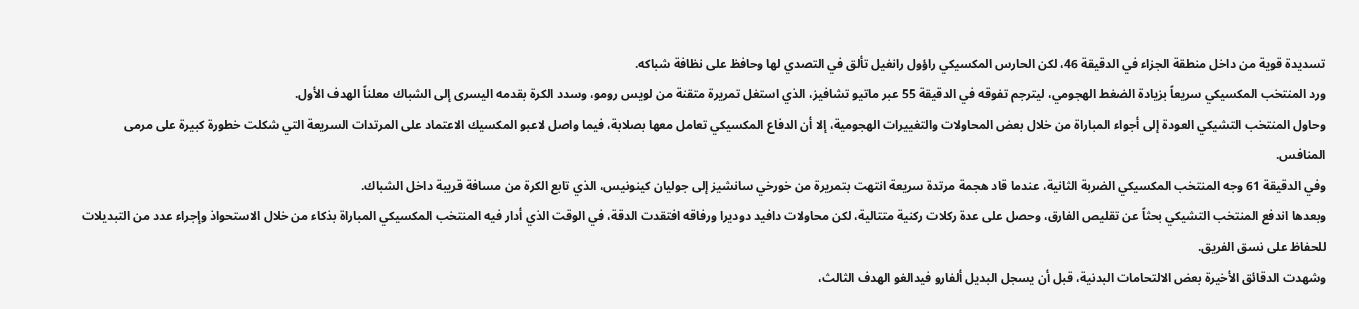تسديدة قوية من داخل منطقة الجزاء في الدقيقة 46، لكن الحارس المكسيكي راؤول رانغيل تألق في التصدي لها وحافظ على نظافة شباكه.
ورد المنتخب المكسيكي سريعاً بزيادة الضغط الهجومي، ليترجم تفوقه في الدقيقة 55 عبر ماتيو تشافيز، الذي استغل تمريرة متقنة من لويس رومو، وسدد الكرة بقدمه اليسرى إلى الشباك معلناً الهدف الأول.
وحاول المنتخب التشيكي العودة إلى أجواء المباراة من خلال بعض المحاولات والتغييرات الهجومية، إلا أن الدفاع المكسيكي تعامل معها بصلابة، فيما واصل لاعبو المكسيك الاعتماد على المرتدات السريعة التي شكلت خطورة كبيرة على مرمى المنافس.
وفي الدقيقة 61 وجه المنتخب المكسيكي الضربة الثانية، عندما قاد هجمة مرتدة سريعة انتهت بتمريرة من خورخي سانشيز إلى جوليان كينونيس، الذي تابع الكرة من مسافة قريبة داخل الشباك.
وبعدها اندفع المنتخب التشيكي بحثاً عن تقليص الفارق، وحصل على عدة ركلات ركنية متتالية، لكن محاولات دافيد دوديرا ورفاقه افتقدت الدقة، في الوقت الذي أدار فيه المنتخب المكسيكي المباراة بذكاء من خلال الاستحواذ وإجراء عدد من التبديلات للحفاظ على نسق الفريق.
وشهدت الدقائق الأخيرة بعض الالتحامات البدنية، قبل أن يسجل البديل ألفارو فيدالغو الهدف الثالث،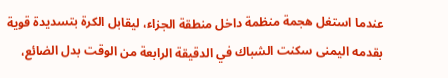عندما استغل هجمة منظمة داخل منطقة الجزاء، ليقابل الكرة بتسديدة قوية بقدمه اليمنى سكنت الشباك في الدقيقة الرابعة من الوقت بدل الضائع،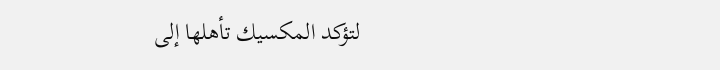لتؤكد المكسيك تأهلها إلى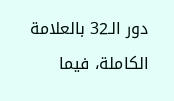دور الـ32 بالعلامة الكاملة، فيما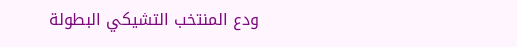ودع المنتخب التشيكي البطولة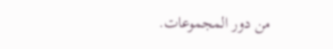من دور المجموعات.